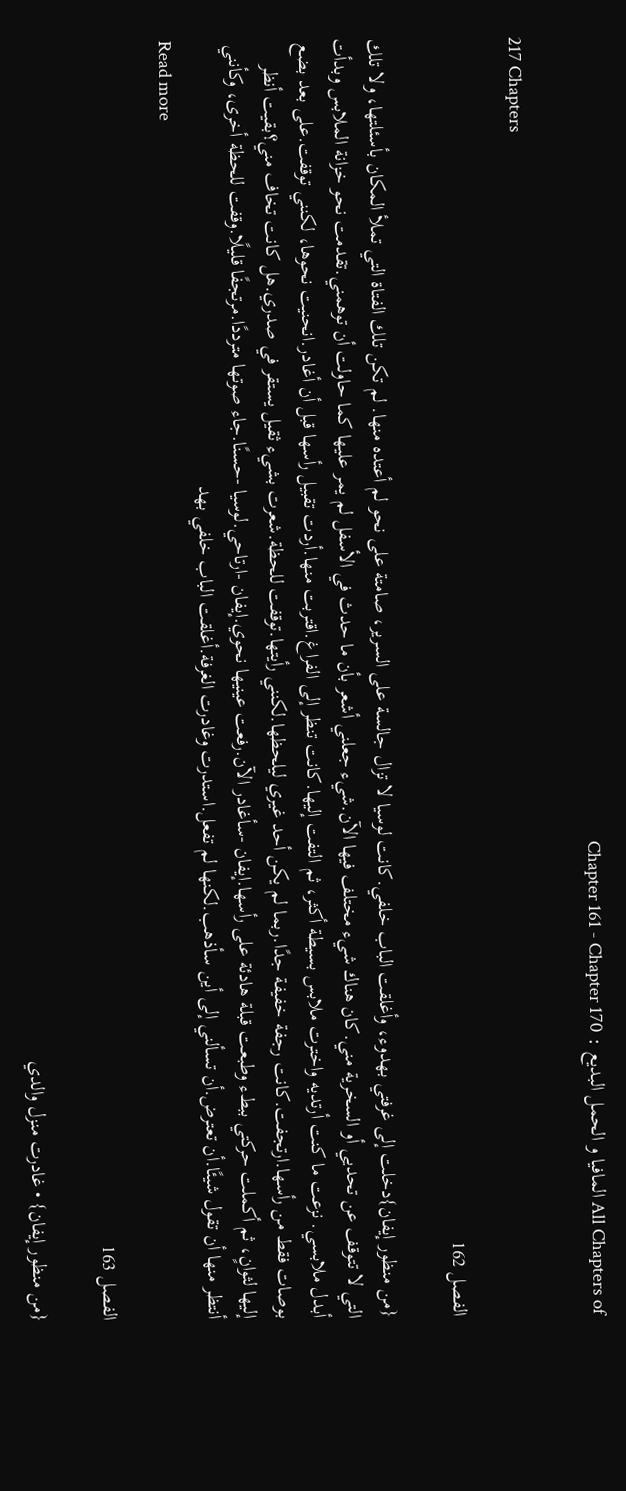All Chapters of المافيا و الحمل البديع : Chapter 161 - Chapter 170

217 Chapters

الفصل 162

{من منظور إيفان}دخلت إلى غرفتي بهدوء، وأغلقت الباب خلفي.كانت لوسيا لا تزال جالسة على السرير، صامتة على نحو لم أعتده منها. لم تكن تلك الفتاة التي تملأ المكان بأسئلتها، ولا تلك التي لا تتوقف عن تحديي أو السخرية مني.كان هناك شيء مختلف فيها الآن.شيء جعلني أشعر بأن ما حدث في الأسفل لم يمر عليها كما حاولت أن توهمني.تقدمت نحو خزانة الملابس وبدأت أبدل ملابسي. نزعت ما كنت أرتديه واخترت ملابس بسيطة أكثر، ثم التفت إليها.كانت تنظر إلى الفراغ.اقتربت منها.أردت تقبيل رأسها قبل أن أغادر.انحنيت نحوها، لكنني توقفت.على بعد بضع بوصات فقط من رأسها.ارتجفت.كانت رجفة خفيفة جدًا.ربما لم يكن أحد غيري ليلحظها.لكنني رأيتها.توقفت للحظة.شعرت بشيء ثقيل يستقر في صدري.هل كانت تخاف مني؟بقيت أنظر إليها لثوانٍ، ثم أكملت حركتي ببطء وطبعـت قبلة هادئة على رأسها.إيفان -سأغادر الآن.رفعت عينيها نحوي.إيفان -ارتاحي.لوسيا -حسنًا.جاء صوتها مترددًا.مرتجفًا قليلًا.وقفت للحظة أخرى، وكأنني أنتظر منها أن تقول شيئًا.أن تعترض.أن تسألني إلى أين سأذهب.لكنها لم تفعل.استدرت وغادرت الغرفة.أغلقت الباب خلفي بهد
Read more

الفصل 163

{من منظور إيفان} • غادرت منزل والدي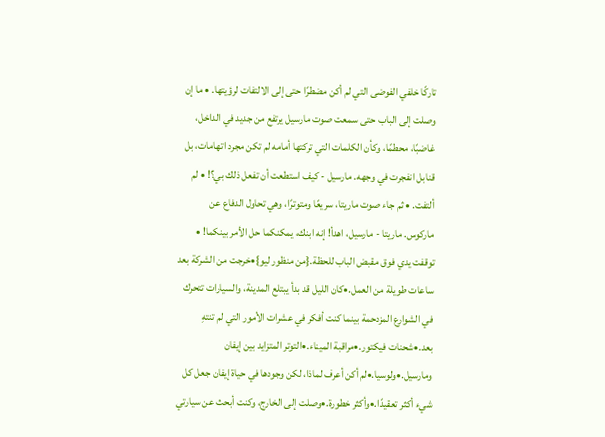تاركًا خلفي الفوضى التي لم أكن مضطرًا حتى إلى الالتفات لرؤيتها. • ما إن وصلت إلى الباب حتى سمعت صوت مارسيل يرتفع من جديد في الداخل، غاضبًا، محطمًا، وكأن الكلمات التي تركتها أمامه لم تكن مجرد اتهامات، بل قنابل انفجرت في وجهه. مارسيل - كيف استطعت أن تفعل ذلك بي؟! • لم ألتفت. • ثم جاء صوت ماريتا، سريعًا ومتوترًا، وهي تحاول الدفاع عن ماركوس. ماريتا - مارسيل، اهدأ! إنه ابنك، يمكنكما حل الأمر بينكما! • توقفت يدي فوق مقبض الباب للحظة.{من منظور ليو}•خرجت من الشركة بعد ساعات طويلة من العمل.•كان الليل قد بدأ يبتلع المدينة، والسيارات تتحرك في الشوارع المزدحمة بينما كنت أفكر في عشرات الأمور التي لم تنتهِ بعد.•شحنات فيكتور.•مراقبة الميناء.•التوتر المتزايد بين إيفان ومارسيل.•ولوسيا.•لم أكن أعرف لماذا، لكن وجودها في حياة إيفان جعل كل شيء أكثر تعقيدًا.•وأكثر خطورة.•وصلت إلى الخارج، وكنت أبحث عن سيارتي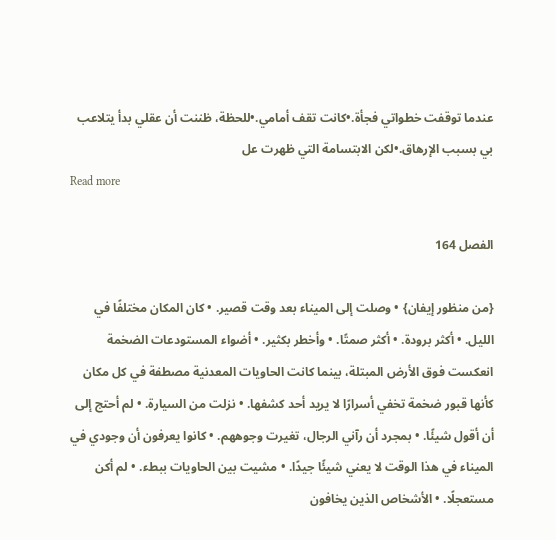عندما توقفت خطواتي فجأة.•كانت تقف أمامي.•للحظة، ظننت أن عقلي بدأ يتلاعب بي بسبب الإرهاق.•لكن الابتسامة التي ظهرت عل
Read more

الفصل 164

{من منظور إيفان} • وصلت إلى الميناء بعد وقت قصير. • كان المكان مختلفًا في الليل. • أكثر برودة. • أكثر صمتًا. • وأخطر بكثير. • أضواء المستودعات الضخمة انعكست فوق الأرض المبتلة، بينما كانت الحاويات المعدنية مصطفة في كل مكان كأنها قبور ضخمة تخفي أسرارًا لا يريد أحد كشفها. • نزلت من السيارة. • لم أحتج إلى أن أقول شيئًا. • بمجرد أن رآني الرجال، تغيرت وجوههم. • كانوا يعرفون أن وجودي في الميناء في هذا الوقت لا يعني شيئًا جيدًا. • مشيت بين الحاويات ببطء. • لم أكن مستعجلًا. • الأشخاص الذين يخافون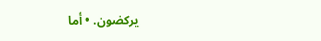يركضون. • أما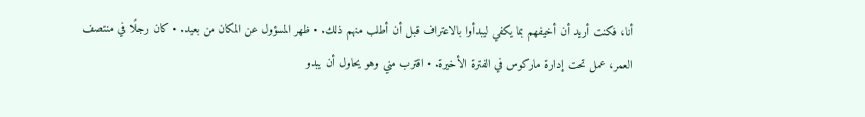أنا، فكنت أريد أن أخيفهم بما يكفي ليبدأوا بالاعتراف قبل أن أطلب منهم ذلك. • ظهر المسؤول عن المكان من بعيد. • كان رجلًا في منتصف العمر، عمل تحت إدارة ماركوس في الفترة الأخيرة. • اقترب مني وهو يحاول أن يبدو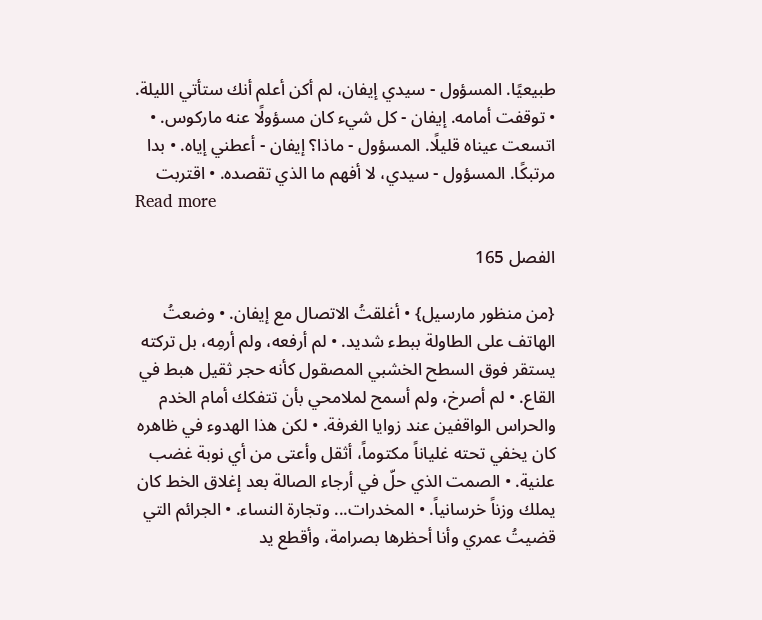طبيعيًا. المسؤول - سيدي إيفان، لم أكن أعلم أنك ستأتي الليلة. • توقفت أمامه. إيفان - كل شيء كان مسؤولًا عنه ماركوس. • اتسعت عيناه قليلًا. المسؤول - ماذا؟ إيفان - أعطني إياه. • بدا مرتبكًا. المسؤول - سيدي، لا أفهم ما الذي تقصده. • اقتربت
Read more

الفصل 165

{من منظور مارسيل} • أغلقتُ الاتصال مع إيفان. • وضعتُ الهاتف على الطاولة ببطء شديد. • لم أرفعه، ولم أرمِه، بل تركته يستقر فوق السطح الخشبي المصقول كأنه حجر ثقيل هبط في القاع. • لم أصرخ، ولم أسمح لملامحي بأن تتفكك أمام الخدم والحراس الواقفين عند زوايا الغرفة. • لكن هذا الهدوء في ظاهره كان يخفي تحته غلياناً مكتوماً، أثقل وأعتى من أي نوبة غضب علنية. • الصمت الذي حلّ في أرجاء الصالة بعد إغلاق الخط كان يملك وزناً خرسانياً. • المخدرات... وتجارة النساء. • الجرائم التي قضيتُ عمري وأنا أحظرها بصرامة، وأقطع يد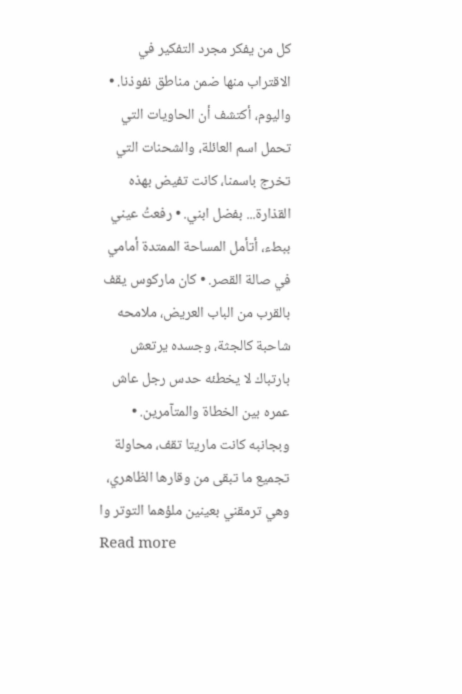كل من يفكر مجرد التفكير في الاقتراب منها ضمن مناطق نفوذنا. • واليوم، أكتشف أن الحاويات التي تحمل اسم العائلة، والشحنات التي تخرج باسمنا، كانت تفيض بهذه القذارة... بفضل ابني. • رفعتُ عيني ببطء، أتأمل المساحة الممتدة أمامي في صالة القصر. • كان ماركوس يقف بالقرب من الباب العريض، ملامحه شاحبة كالجثة، وجسده يرتعش بارتباك لا يخطئه حدس رجل عاش عمره بين الخطاة والمتآمرين. • وبجانبه كانت ماريتا تقف، محاولة تجميع ما تبقى من وقارها الظاهري، وهي ترمقني بعينين ملؤهما التوتر وا
Read more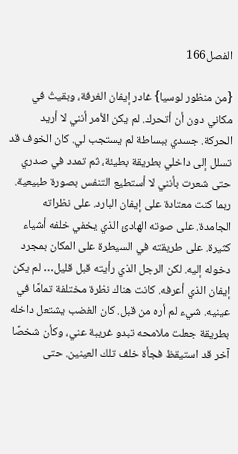الفصل166

{من منظور لوسيا} غادر إيفان الغرفة، وبقيتُ في مكاني دون أن أتحرك. لم يكن الأمر أنني لا أريد الحركة. جسدي ببساطة لم يستجب لي. كان الخوف قد تسلل إلى داخلي بطريقة بطيئة، ثم تمدد في صدري حتى شعرت بأنني لا أستطيع التنفس بصورة طبيعية. ربما كنت معتادة على إيفان البارد. على نظراته الجامدة. على صوته الهادئ الذي يخفي خلفه أشياء كثيرة. على طريقته في السيطرة على المكان بمجرد دخوله إليه. لكن الرجل الذي رأيته قبل قليل… لم يكن إيفان الذي أعرفه. كانت هناك نظرة مختلفة تمامًا في عينيه. شيء لم أره من قبل. كان الغضب يشتعل داخله بطريقة جعلت ملامحه تبدو غريبة عني، وكأن شخصًا آخر قد استيقظ فجأة خلف تلك العينين. حتى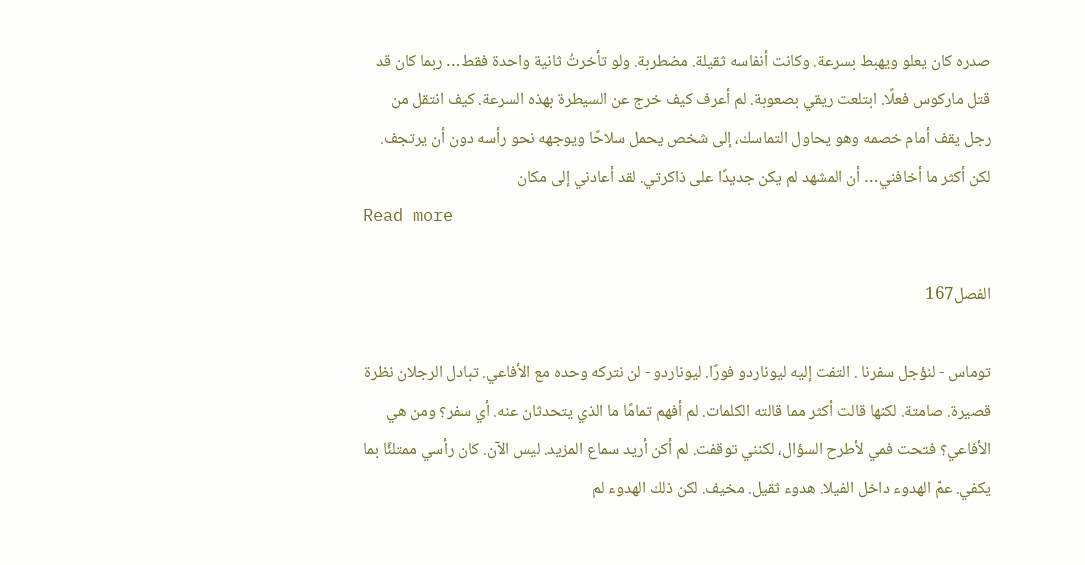صدره كان يعلو ويهبط بسرعة. وكانت أنفاسه ثقيلة. مضطربة. ولو تأخرتُ ثانية واحدة فقط… ربما كان قد قتل ماركوس فعلًا. ابتلعت ريقي بصعوبة. لم أعرف كيف خرج عن السيطرة بهذه السرعة. كيف انتقل من رجل يقف أمام خصمه وهو يحاول التماسك، إلى شخص يحمل سلاحًا ويوجهه نحو رأسه دون أن يرتجف. لكن أكثر ما أخافني… أن المشهد لم يكن جديدًا على ذاكرتي. لقد أعادني إلى مكان
Read more

الفصل167

توماس - لنؤجل سفرنا . التفت إليه ليوناردو فورًا. ليوناردو - لن نتركه وحده مع الأفاعي. تبادل الرجلان نظرة قصيرة. صامتة. لكنها قالت أكثر مما قالته الكلمات. لم أفهم تمامًا ما الذي يتحدثان عنه. أي سفر؟ ومن هي الأفاعي؟ فتحت فمي لأطرح السؤال، لكنني توقفت. لم أكن أريد سماع المزيد. ليس الآن. كان رأسي ممتلئًا بما يكفي. عمّ الهدوء داخل الفيلا. هدوء ثقيل. مخيف. لكن ذلك الهدوء لم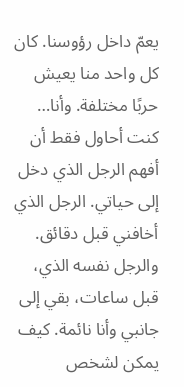يعمّ داخل رؤوسنا. كان كل واحد منا يعيش حربًا مختلفة. وأنا… كنت أحاول فقط أن أفهم الرجل الذي دخل إلى حياتي. الرجل الذي أخافني قبل دقائق. والرجل نفسه الذي، قبل ساعات، بقي إلى جانبي وأنا نائمة. كيف يمكن لشخص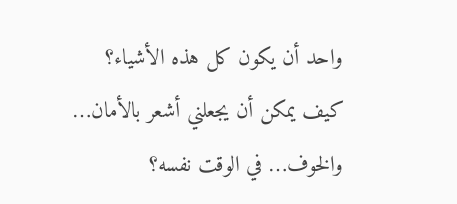واحد أن يكون كل هذه الأشياء؟ كيف يمكن أن يجعلني أشعر بالأمان… والخوف… في الوقت نفسه؟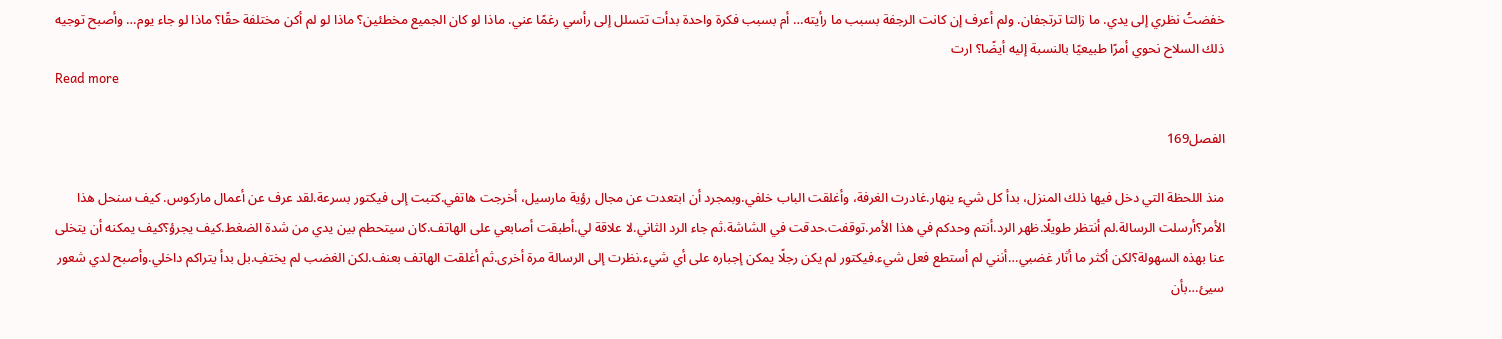خفضتُ نظري إلى يدي. ما زالتا ترتجفان. ولم أعرف إن كانت الرجفة بسبب ما رأيته… أم بسبب فكرة واحدة بدأت تتسلل إلى رأسي رغمًا عني. ماذا لو كان الجميع مخطئين؟ ماذا لو لم أكن مختلفة حقًا؟ ماذا لو جاء يوم… وأصبح توجيه ذلك السلاح نحوي أمرًا طبيعيًا بالنسبة إليه أيضًا؟ ارت
Read more

الفصل169

منذ اللحظة التي دخل فيها ذلك المنزل، بدأ كل شيء ينهار.غادرت الغرفة، وأغلقت الباب خلفي.وبمجرد أن ابتعدت عن مجال رؤية مارسيل، أخرجت هاتفي.كتبت إلى فيكتور بسرعة.لقد عرف عن أعمال ماركوس. كيف سنحل هذا الأمر؟أرسلت الرسالة.لم أنتظر طويلًا.ظهر الرد.أنتم وحدكم في هذا الأمر.توقفت.حدقت في الشاشة.ثم جاء الرد الثاني.لا علاقة لي.أطبقت أصابعي على الهاتف.كان سيتحطم بين يدي من شدة الضغط.كيف يجرؤ؟كيف يمكنه أن يتخلى عنا بهذه السهولة؟لكن أكثر ما أثار غضبي…أنني لم أستطع فعل شيء.فيكتور لم يكن رجلًا يمكن إجباره على أي شيء.نظرت إلى الرسالة مرة أخرى.ثم أغلقت الهاتف بعنف.لكن الغضب لم يختفِ.بل بدأ يتراكم داخلي.وأصبح لدي شعور سيئ…بأن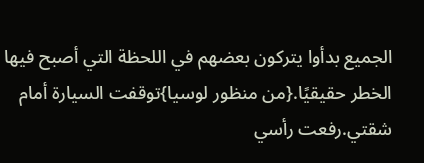الجميع بدأوا يتركون بعضهم في اللحظة التي أصبح فيها الخطر حقيقيًا.{من منظور لوسيا}توقفت السيارة أمام شقتي.رفعت رأسي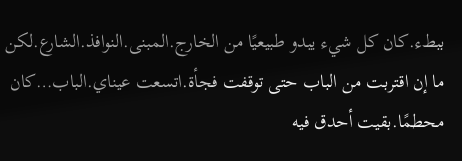ببطء.كان كل شيء يبدو طبيعيًا من الخارج.المبنى.النوافذ.الشارع.لكن ما إن اقتربت من الباب حتى توقفت فجأة.اتسعت عيناي.الباب…كان محطمًا.بقيت أحدق فيه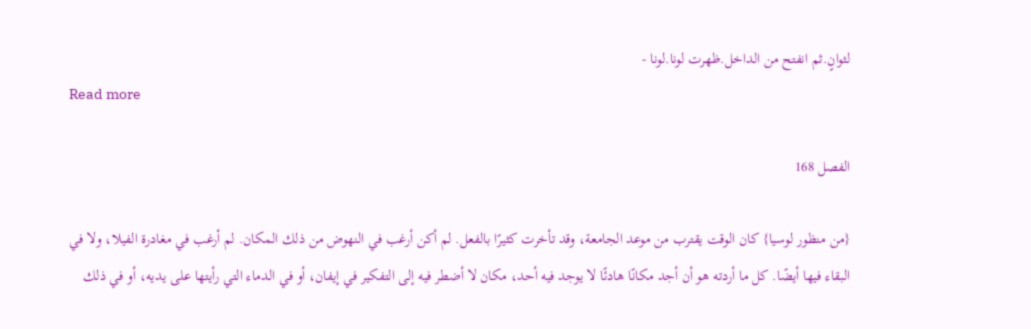لثوانٍ.ثم انفتح من الداخل.ظهرت لونا.لونا -
Read more

الفصل 168

{من منظور لوسيا} كان الوقت يقترب من موعد الجامعة، وقد تأخرت كثيرًا بالفعل. لم أكن أرغب في النهوض من ذلك المكان. لم أرغب في مغادرة الفيلا، ولا في البقاء فيها أيضًا. كل ما أردته هو أن أجد مكانًا هادئًا لا يوجد فيه أحد، مكان لا أضطر فيه إلى التفكير في إيفان، أو في الدماء التي رأيتها على يديه، أو في ذلك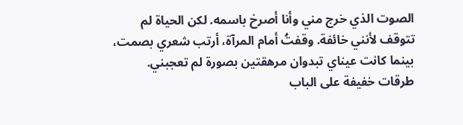الصوت الذي خرج مني وأنا أصرخ باسمه. لكن الحياة لم تتوقف لأنني خائفة. وقفتُ أمام المرآة، أرتب شعري بصمت، بينما كانت عيناي تبدوان مرهقتين بصورة لم تعجبني. طرقات خفيفة على الباب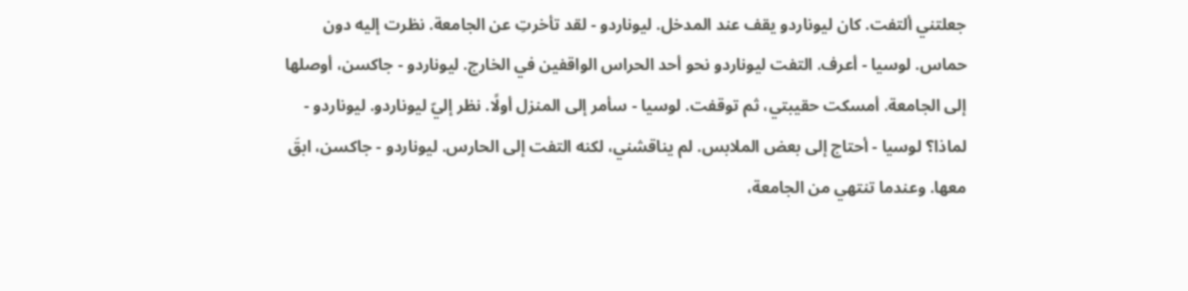جعلتني ألتفت. كان ليوناردو يقف عند المدخل. ليوناردو - لقد تأخرتِ عن الجامعة. نظرت إليه دون حماس. لوسيا - أعرف. التفت ليوناردو نحو أحد الحراس الواقفين في الخارج. ليوناردو - جاكسن، أوصلها إلى الجامعة. أمسكت حقيبتي، ثم توقفت. لوسيا - سأمر إلى المنزل أولًا. نظر إليّ ليوناردو. ليوناردو - لماذا؟ لوسيا - أحتاج إلى بعض الملابس. لم يناقشني، لكنه التفت إلى الحارس. ليوناردو - جاكسن، ابقَ معها. وعندما تنتهي من الجامعة،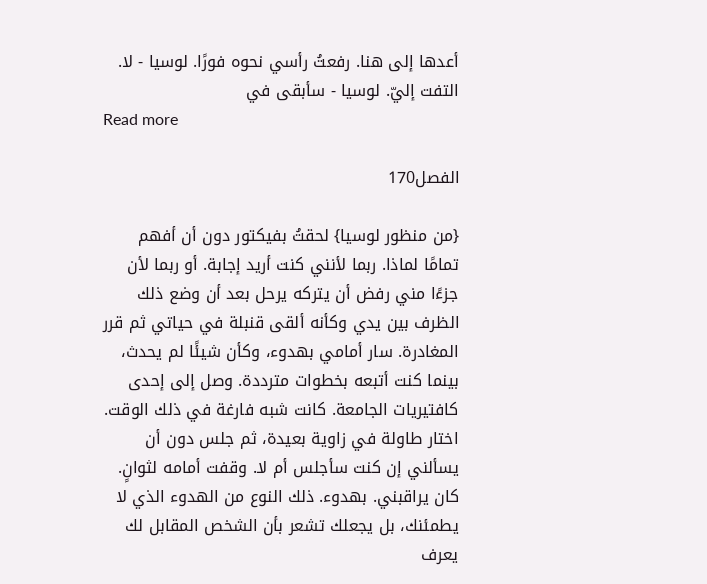أعدها إلى هنا. رفعتُ رأسي نحوه فورًا. لوسيا - لا. التفت إليّ. لوسيا - سأبقى في
Read more

الفصل170

{من منظور لوسيا} لحقتُ بفيكتور دون أن أفهم تمامًا لماذا. ربما لأنني كنت أريد إجابة. أو ربما لأن جزءًا مني رفض أن يتركه يرحل بعد أن وضع ذلك الظرف بين يدي وكأنه ألقى قنبلة في حياتي ثم قرر المغادرة. سار أمامي بهدوء، وكأن شيئًا لم يحدث، بينما كنت أتبعه بخطوات مترددة. وصل إلى إحدى كافتيريات الجامعة. كانت شبه فارغة في ذلك الوقت. اختار طاولة في زاوية بعيدة، ثم جلس دون أن يسألني إن كنت سأجلس أم لا. وقفت أمامه لثوانٍ. كان يراقبني. بهدوء. ذلك النوع من الهدوء الذي لا يطمئنك، بل يجعلك تشعر بأن الشخص المقابل لك يعرف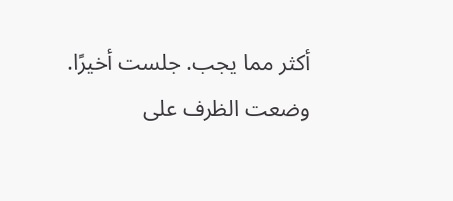أكثر مما يجب. جلست أخيرًا. وضعت الظرف على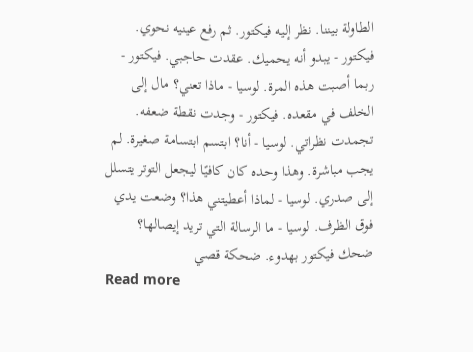الطاولة بيننا. نظر إليه فيكتور. ثم رفع عينيه نحوي. فيكتور - يبدو أنه يحميك. عقدت حاجبي. فيكتور - ربما أصبت هذه المرة. لوسيا - ماذا تعني؟ مال إلى الخلف في مقعده. فيكتور - وجدت نقطة ضعفه. تجمدت نظراتي. لوسيا - أنا؟ ابتسم ابتسامة صغيرة. لم يجب مباشرة. وهذا وحده كان كافيًا ليجعل التوتر يتسلل إلى صدري. لوسيا - لماذا أعطيتني هذا؟ وضعت يدي فوق الظرف. لوسيا - ما الرسالة التي تريد إيصالها؟ ضحك فيكتور بهدوء. ضحكة قصي
Read more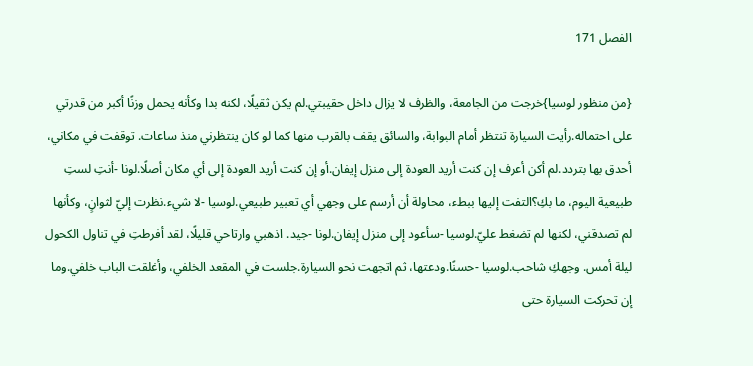الفصل 171

{من منظور لوسيا}خرجت من الجامعة، والظرف لا يزال داخل حقيبتي.لم يكن ثقيلًا، لكنه بدا وكأنه يحمل وزنًا أكبر من قدرتي على احتماله.رأيت السيارة تنتظر أمام البوابة، والسائق يقف بالقرب منها كما لو كان ينتظرني منذ ساعات. توقفت في مكاني، أحدق بها بتردد.لم أكن أعرف إن كنت أريد العودة إلى منزل إيفان.أو إن كنت أريد العودة إلى أي مكان أصلًا.لونا -أنتِ لستِ طبيعية اليوم، ما بكِ؟التفت إليها ببطء، محاولة أن أرسم على وجهي أي تعبير طبيعي.لوسيا -لا شيء.نظرت إليّ لثوانٍ، وكأنها لم تصدقني، لكنها لم تضغط عليّ.لوسيا -سأعود إلى منزل إيفان.لونا -جيد. اذهبي وارتاحي قليلًا، لقد أفرطتِ في تناول الكحول ليلة أمس. وجهكِ شاحب.لوسيا -حسنًا.ودعتها، ثم اتجهت نحو السيارة.جلست في المقعد الخلفي، وأغلقت الباب خلفي.وما إن تحركت السيارة حتى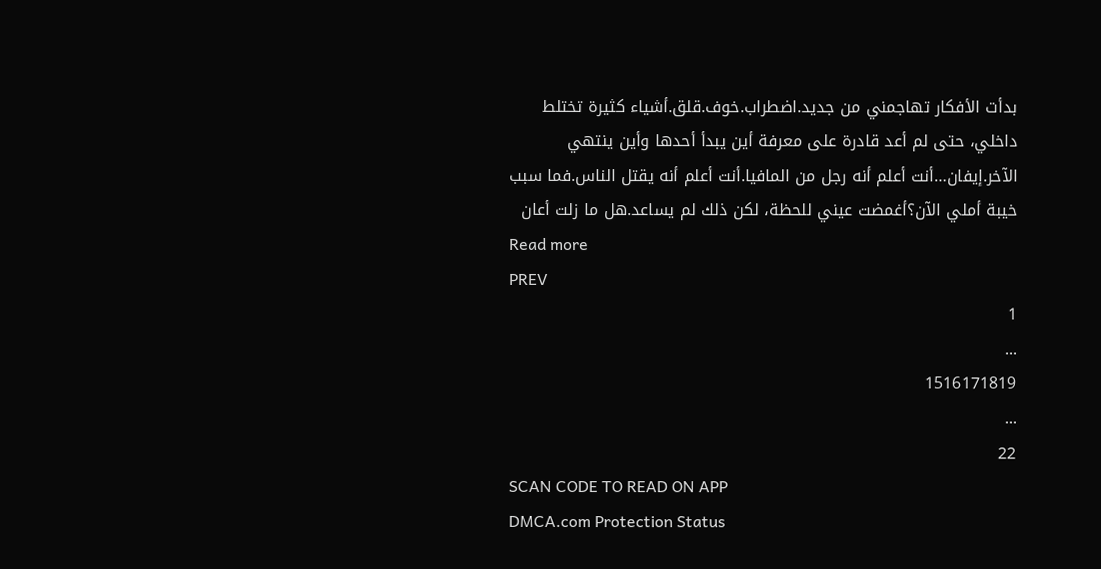بدأت الأفكار تهاجمني من جديد.اضطراب.خوف.قلق.أشياء كثيرة تختلط داخلي، حتى لم أعد قادرة على معرفة أين يبدأ أحدها وأين ينتهي الآخر.إيفان…أنت أعلم أنه رجل من المافيا.أنت أعلم أنه يقتل الناس.فما سبب خيبة أملي الآن؟أغمضت عيني للحظة، لكن ذلك لم يساعد.هل ما زلت أعان
Read more
PREV
1
...
1516171819
...
22
SCAN CODE TO READ ON APP
DMCA.com Protection Status